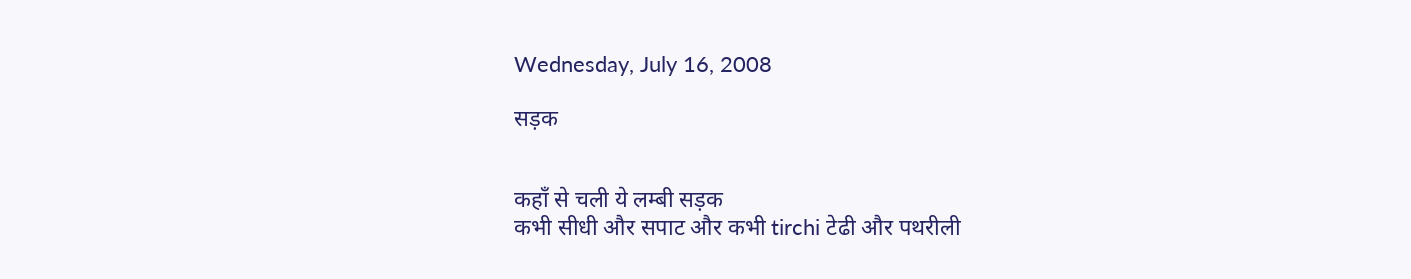Wednesday, July 16, 2008

सड़क


कहाँ से चली ये लम्बी सड़क
कभी सीधी और सपाट और कभी tirchi टेढी और पथरीली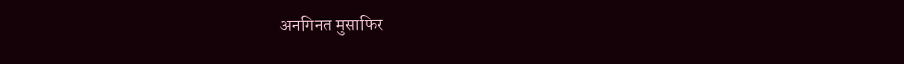अनगिनत मुसाफिर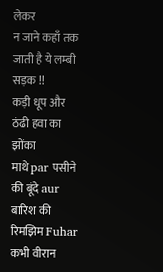लेकर
न जाने कहाँ तक जाती है ये लम्बी सड़क !!
कड़ी धूप और ठंढी हवा का झोंका
माथे par पसीने की बूंदे aur बारिश की रिमझिम Fuhar
कभी वीरान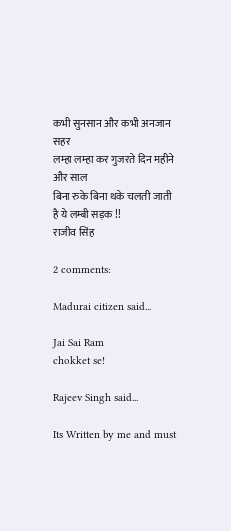कभी सुनसान और कभी अनजान सहर
लम्हा लम्हा कर गुजरते दिन महीने और साल
बिना रुके बिना थके चलती जाती है ये लम्बी सड़क !!
राजीव सिंह

2 comments:

Madurai citizen said...

Jai Sai Ram
chokket se!

Rajeev Singh said...

Its Written by me and must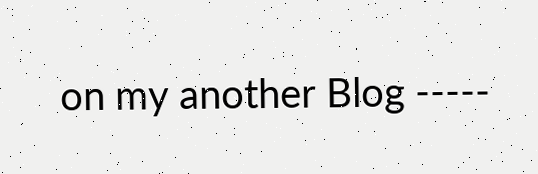on my another Blog -----